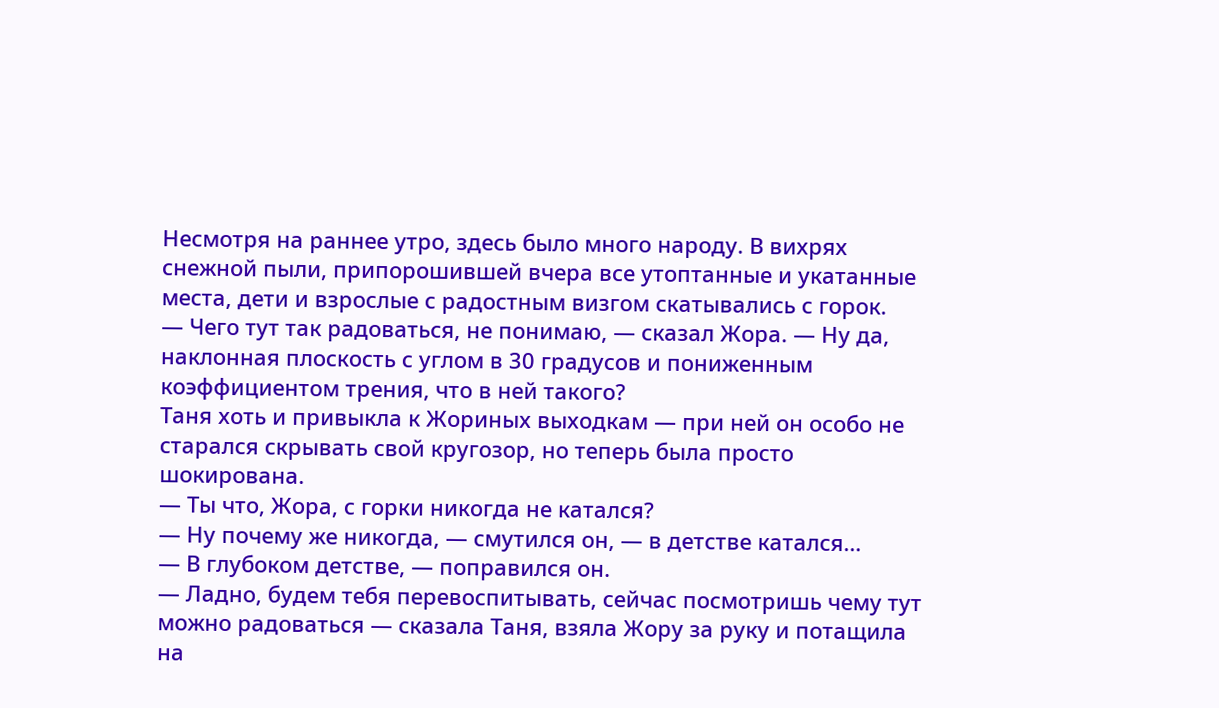Несмотря на раннее утро, здесь было много народу. В вихрях снежной пыли, припорошившей вчера все утоптанные и укатанные места, дети и взрослые с радостным визгом скатывались с горок.
— Чего тут так радоваться, не понимаю, — сказал Жора. — Ну да, наклонная плоскость с углом в 30 градусов и пониженным коэффициентом трения, что в ней такого?
Таня хоть и привыкла к Жориных выходкам — при ней он особо не старался скрывать свой кругозор, но теперь была просто шокирована.
— Ты что, Жора, с горки никогда не катался?
— Ну почему же никогда, — смутился он, — в детстве катался…
— В глубоком детстве, — поправился он.
— Ладно, будем тебя перевоспитывать, сейчас посмотришь чему тут можно радоваться — сказала Таня, взяла Жору за руку и потащила на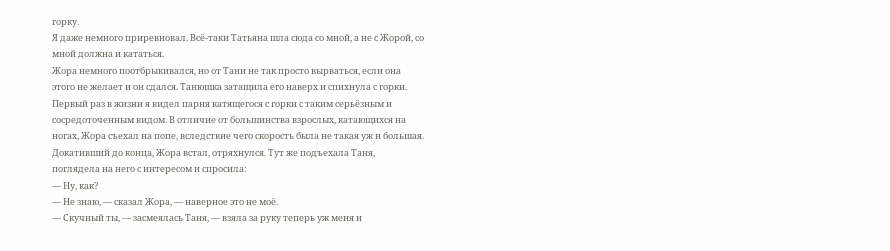горку.
Я даже немного приревновал. Всё-таки Татьяна шла сюда со мной, а не с Жорой, со мной должна и кататься.
Жора немного поотбрыкивался, но от Тани не так просто вырваться, если она этого не желает и он сдался. Танюшка затащила его наверх и спихнула с горки.
Первый раз в жизни я видел парня катящегося с горки с таким серьёзным и сосредоточенным видом. В отличие от большинства взрослых, катающихся на ногах, Жора съехал на попе, вследствие чего скорость была не такая уж и большая. Докативший до конца, Жора встал, отряхнулся. Тут же подъехала Таня, поглядела на него с интересом и спросила:
— Ну, как?
— Не знаю, — сказал Жора, — наверное это не моё.
— Скучный ты, — засмеялась Таня, — взяла за руку теперь уж меня и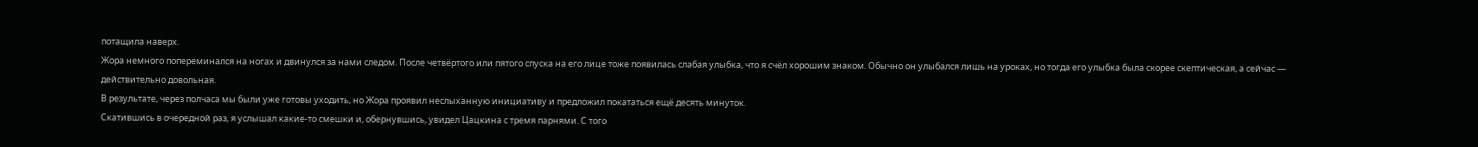потащила наверх.
Жора немного попереминался на ногах и двинулся за нами следом. После четвёртого или пятого спуска на его лице тоже появилась слабая улыбка, что я счёл хорошим знаком. Обычно он улыбался лишь на уроках, но тогда его улыбка была скорее скептическая, а сейчас — действительно довольная.
В результате, через полчаса мы были уже готовы уходить, но Жора проявил неслыханную инициативу и предложил покататься ещё десять минуток.
Скатившись в очередной раз, я услышал какие-то смешки и, обернувшись, увидел Цацкина с тремя парнями. С того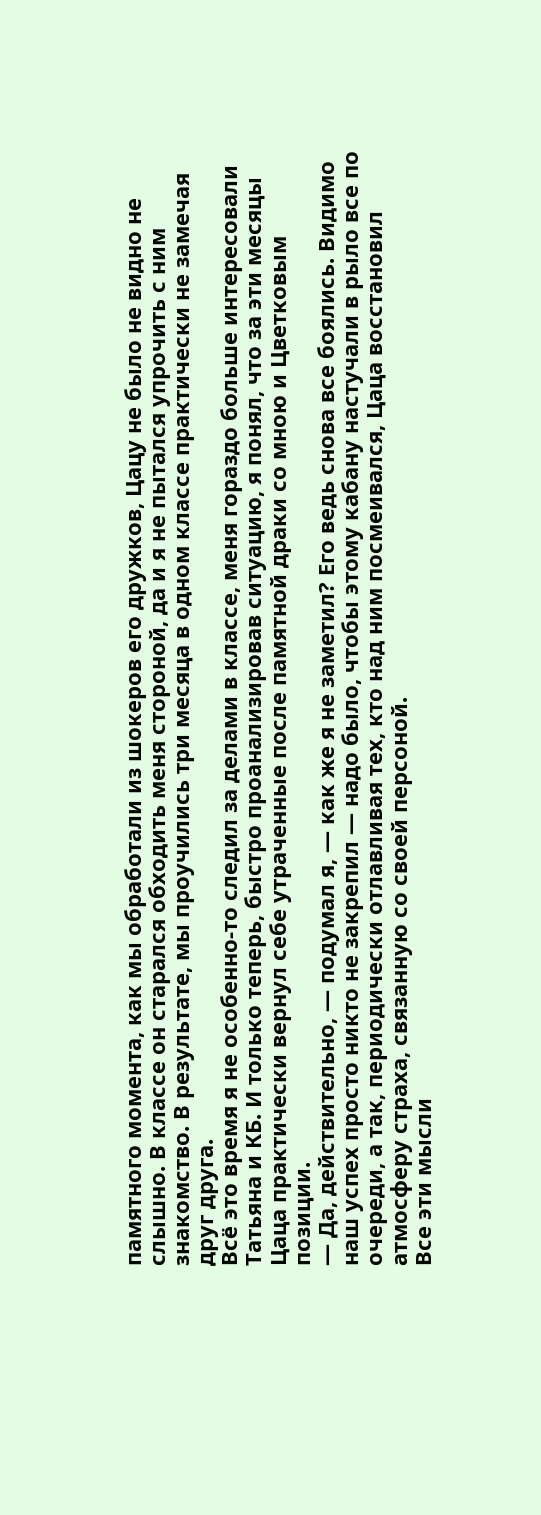памятного момента, как мы обработали из шокеров его дружков, Цацу не было не видно не слышно. В классе он старался обходить меня стороной, да и я не пытался упрочить с ним знакомство. В результате, мы проучились три месяца в одном классе практически не замечая друг друга.
Всё это время я не особенно-то следил за делами в классе, меня гораздо больше интересовали Татьяна и КБ. И только теперь, быстро проанализировав ситуацию, я понял, что за эти месяцы Цаца практически вернул себе утраченные после памятной драки со мною и Цветковым позиции.
— Да, действительно, — подумал я, — как же я не заметил? Его ведь снова все боялись. Видимо наш успех просто никто не закрепил — надо было, чтобы этому кабану настучали в рыло все по очереди, а так, периодически отлавливая тех, кто над ним посмеивался, Цаца восстановил атмосферу страха, связанную со своей персоной.
Все эти мысли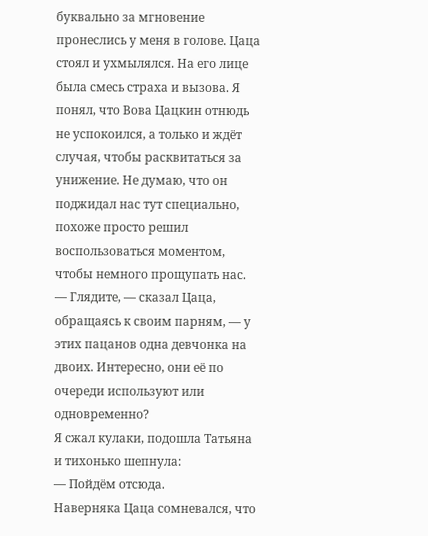буквально за мгновение пронеслись у меня в голове. Цаца стоял и ухмылялся. На его лице была смесь страха и вызова. Я понял, что Вова Цацкин отнюдь не успокоился, а только и ждёт случая, чтобы расквитаться за унижение. Не думаю, что он поджидал нас тут специально, похоже просто решил воспользоваться моментом, чтобы немного прощупать нас.
— Глядите, — сказал Цаца, обращаясь к своим парням, — у этих пацанов одна девчонка на двоих. Интересно, они её по очереди используют или одновременно?
Я сжал кулаки, подошла Татьяна и тихонько шепнула:
— Пойдём отсюда.
Наверняка Цаца сомневался, что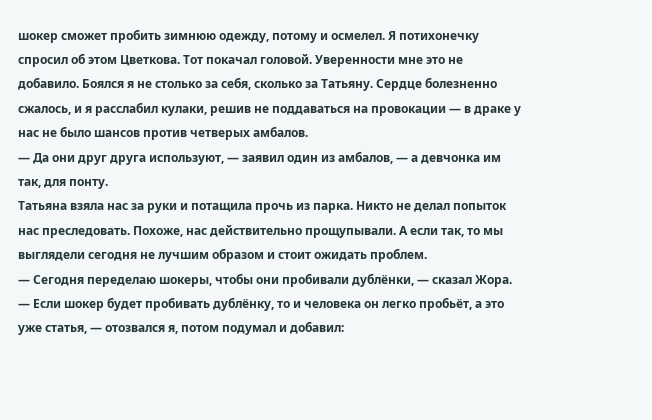шокер сможет пробить зимнюю одежду, потому и осмелел. Я потихонечку спросил об этом Цветкова. Тот покачал головой. Уверенности мне это не добавило. Боялся я не столько за себя, сколько за Татьяну. Сердце болезненно сжалось, и я расслабил кулаки, решив не поддаваться на провокации — в драке у нас не было шансов против четверых амбалов.
— Да они друг друга используют, — заявил один из амбалов, — а девчонка им так, для понту.
Татьяна взяла нас за руки и потащила прочь из парка. Никто не делал попыток нас преследовать. Похоже, нас действительно прощупывали. А если так, то мы выглядели сегодня не лучшим образом и стоит ожидать проблем.
— Сегодня переделаю шокеры, чтобы они пробивали дублёнки, — сказал Жора.
— Если шокер будет пробивать дублёнку, то и человека он легко пробьёт, а это уже статья, — отозвался я, потом подумал и добавил: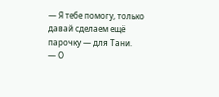— Я тебе помогу, только давай сделаем ещё парочку — для Тани.
— О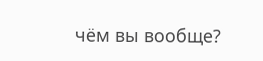чём вы вообще?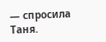— спросила Таня.